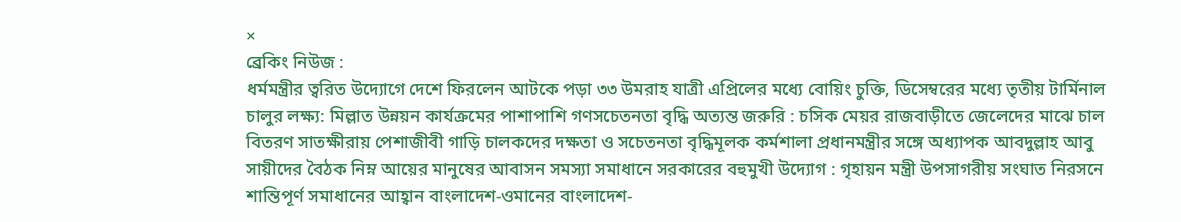×
ব্রেকিং নিউজ :
ধর্মমন্ত্রীর ত্বরিত উদ্যোগে দেশে ফিরলেন আটকে পড়া ৩৩ উমরাহ যাত্রী এপ্রিলের মধ্যে বোয়িং চুক্তি, ডিসেম্বরের মধ্যে তৃতীয় টার্মিনাল চালুর লক্ষ্য: মিল্লাত উন্নয়ন কার্যক্রমের পাশাপাশি গণসচেতনতা বৃদ্ধি অত্যন্ত জরুরি : চসিক মেয়র রাজবাড়ীতে জেলেদের মাঝে চাল বিতরণ সাতক্ষীরায় পেশাজীবী গাড়ি চালকদের দক্ষতা ও সচেতনতা বৃদ্ধিমূলক কর্মশালা প্রধানমন্ত্রীর সঙ্গে অধ্যাপক আবদুল্লাহ আবু সায়ীদের বৈঠক নিম্ন আয়ের মানুষের আবাসন সমস্যা সমাধানে সরকারের বহুমুখী উদ্যোগ : গৃহায়ন মন্ত্রী উপসাগরীয় সংঘাত নিরসনে শান্তিপূর্ণ সমাধানের আহ্বান বাংলাদেশ-ওমানের বাংলাদেশ-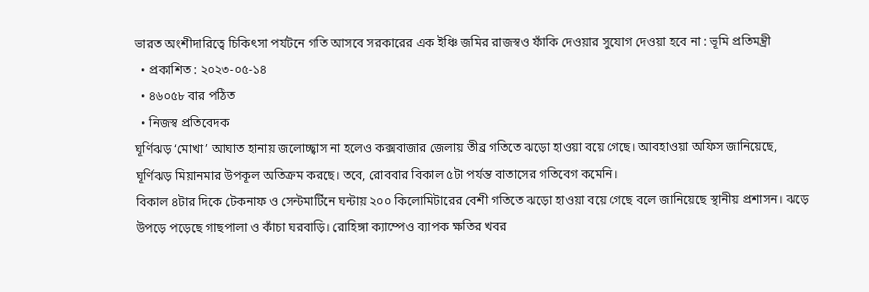ভারত অংশীদারিত্বে চিকিৎসা পর্যটনে গতি আসবে সরকারের এক ইঞ্চি জমির রাজস্বও ফাঁকি দেওয়ার সুযোগ দেওয়া হবে না : ভূমি প্রতিমন্ত্রী
  • প্রকাশিত : ২০২৩-০৫-১৪
  • ৪৬০৫৮ বার পঠিত
  • নিজস্ব প্রতিবেদক
ঘূর্ণিঝড় ‘মোখা’ আঘাত হানায় জলোচ্ছ্বাস না হলেও কক্সবাজার জেলায় তীব্র গতিতে ঝড়ো হাওয়া বয়ে গেছে। আবহাওয়া অফিস জানিয়েছে, ঘূর্ণিঝড় মিয়ানমার উপকূল অতিক্রম করছে। তবে, রোববার বিকাল ৫টা পর্যন্ত বাতাসের গতিবেগ কমেনি।
বিকাল ৪টার দিকে টেকনাফ ও সেন্টমার্টিনে ঘন্টায় ২০০ কিলোমিটারের বেশী গতিতে ঝড়ো হাওয়া বয়ে গেছে বলে জানিয়েছে স্থানীয় প্রশাসন। ঝড়ে উপড়ে পড়েছে গাছপালা ও কাঁচা ঘরবাড়ি। রোহিঙ্গা ক্যাম্পেও ব্যাপক ক্ষতির খবর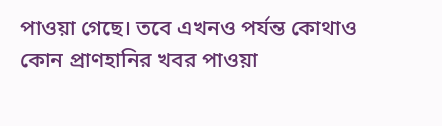পাওয়া গেছে। তবে এখনও পর্যন্ত কোথাও কোন প্রাণহানির খবর পাওয়া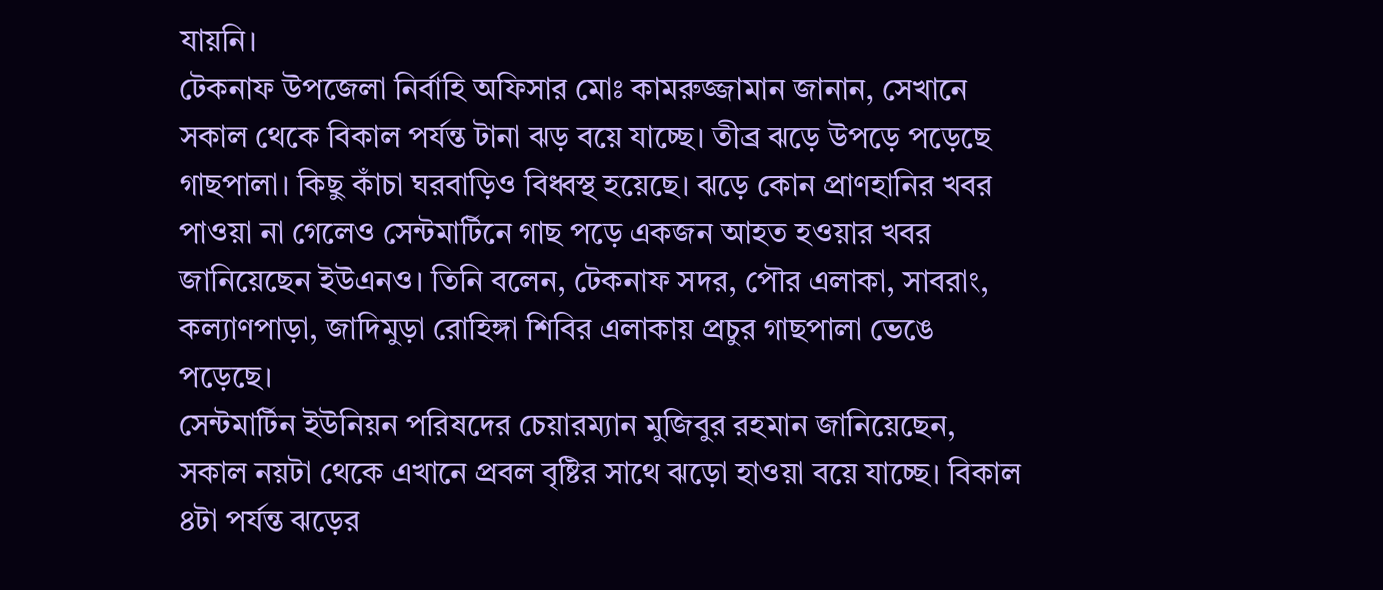যায়নি।
টেকনাফ উপজেলা নির্বাহি অফিসার মোঃ কামরুজ্জামান জানান, সেখানে সকাল থেকে বিকাল পর্যন্ত টানা ঝড় বয়ে যাচ্ছে। তীব্র ঝড়ে উপড়ে পড়েছে গাছপালা। কিছু কাঁচা ঘরবাড়িও বিধ্বস্থ হয়েছে। ঝড়ে কোন প্রাণহানির খবর পাওয়া না গেলেও সেন্টমার্টিনে গাছ পড়ে একজন আহত হওয়ার খবর জানিয়েছেন ইউএনও। তিনি বলেন, টেকনাফ সদর, পৌর এলাকা, সাবরাং, কল্যাণপাড়া, জাদিমুড়া রোহিঙ্গা শিবির এলাকায় প্রচুর গাছপালা ভেঙে পড়েছে।
সেন্টমার্টিন ইউনিয়ন পরিষদের চেয়ারম্যান মুজিবুর রহমান জানিয়েছেন, সকাল নয়টা থেকে এখানে প্রবল বৃষ্টির সাথে ঝড়ো হাওয়া বয়ে যাচ্ছে। বিকাল ৪টা পর্যন্ত ঝড়ের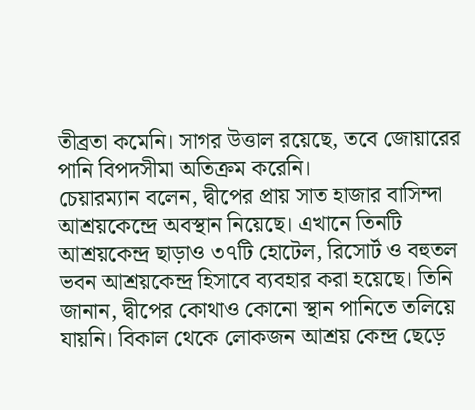তীব্রতা কমেনি। সাগর উত্তাল রয়েছে, তবে জোয়ারের পানি বিপদসীমা অতিক্রম করেনি।
চেয়ারম্যান বলেন, দ্বীপের প্রায় সাত হাজার বাসিন্দা আশ্রয়কেন্দ্রে অবস্থান নিয়েছে। এখানে তিনটি আশ্রয়কেন্দ্র ছাড়াও ৩৭টি হোটেল, রিসোর্ট ও বহুতল ভবন আশ্রয়কেন্দ্র হিসাবে ব্যবহার করা হয়েছে। তিনি জানান, দ্বীপের কোথাও কোনো স্থান পানিতে তলিয়ে যায়নি। বিকাল থেকে লোকজন আশ্রয় কেন্দ্র ছেড়ে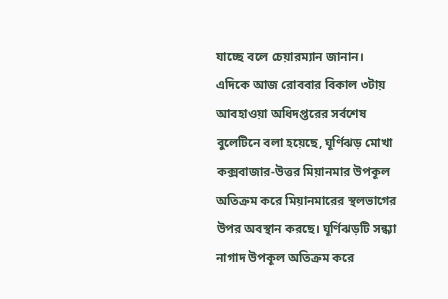যাচ্ছে বলে চেয়ারম্যান জানান।
এদিকে আজ রোববার বিকাল ৩টায় আবহাওয়া অধিদপ্তরের সর্বশেষ বুলেটিনে বলা হয়েছে, ঘূর্ণিঝড় মোখা কক্সবাজার-উত্তর মিয়ানমার উপকূল অতিক্রম করে মিয়ানমারের স্থলভাগের উপর অবস্থান করছে। ঘূর্ণিঝড়টি সন্ধ্যা নাগাদ উপকূল অতিক্রম করে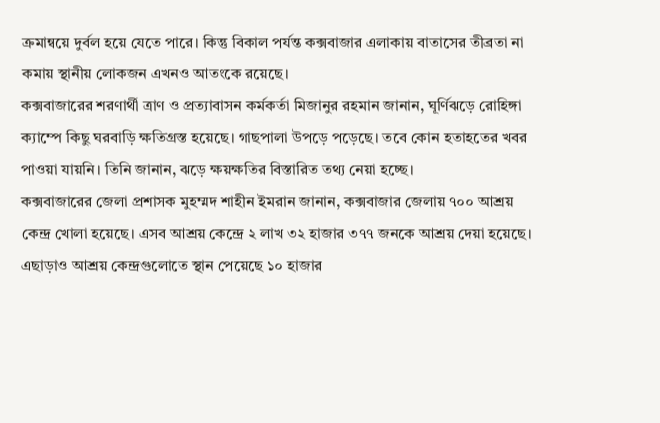ক্রমান্বয়ে দুর্বল হয়ে যেতে পারে। কিন্তু বিকাল পর্যন্ত কক্সবাজার এলাকায় বাতাসের তীব্রতা না কমায় স্থানীয় লোকজন এখনও আতংকে রয়েছে।
কক্সবাজারের শরণার্থী ত্রাণ ও প্রত্যাবাসন কর্মকর্তা মিজানুর রহমান জানান, ঘূর্ণিঝড়ে রোহিঙ্গা ক্যাম্পে কিছু ঘরবাড়ি ক্ষতিগ্রস্ত হয়েছে। গাছপালা উপড়ে পড়েছে। তবে কোন হতাহতের খবর পাওয়া যায়নি। তিনি জানান, ঝড়ে ক্ষয়ক্ষতির বিস্তারিত তথ্য নেয়া হচ্ছে।
কক্সবাজারের জেলা প্রশাসক মুহম্মদ শাহীন ইমরান জানান, কক্সবাজার জেলায় ৭০০ আশ্রয় কেন্দ্র খোলা হয়েছে। এসব আশ্রয় কেন্দ্রে ২ লাখ ৩২ হাজার ৩৭৭ জনকে আশ্রয় দেয়া হয়েছে। এছাড়াও আশ্রয় কেন্দ্রগুলোতে স্থান পেয়েছে ১০ হাজার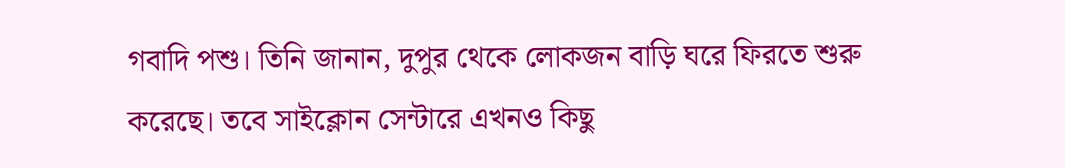গবাদি পশু। তিনি জানান, দুপুর থেকে লোকজন বাড়ি ঘরে ফিরতে শুরু করেছে। তবে সাইক্লোন সেন্টারে এখনও কিছু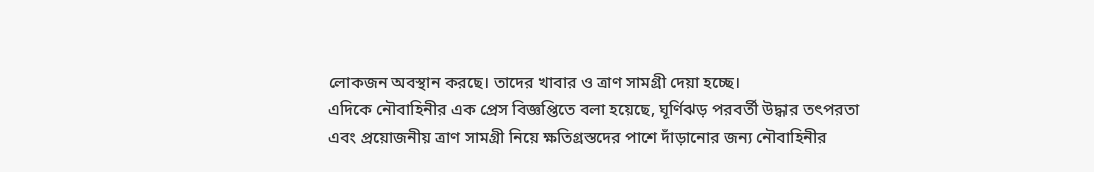লোকজন অবস্থান করছে। তাদের খাবার ও ত্রাণ সামগ্রী দেয়া হচ্ছে।
এদিকে নৌবাহিনীর এক প্রেস বিজ্ঞপ্তিতে বলা হয়েছে, ঘূর্ণিঝড় পরবর্তী উদ্ধার তৎপরতা এবং প্রয়োজনীয় ত্রাণ সামগ্রী নিয়ে ক্ষতিগ্রস্তদের পাশে দাঁড়ানোর জন্য নৌবাহিনীর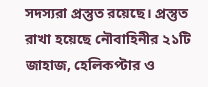সদস্যরা প্রস্তুত রয়েছে। প্রস্তুত রাখা হয়েছে নৌবাহিনীর ২১টি জাহাজ, হেলিকপ্টার ও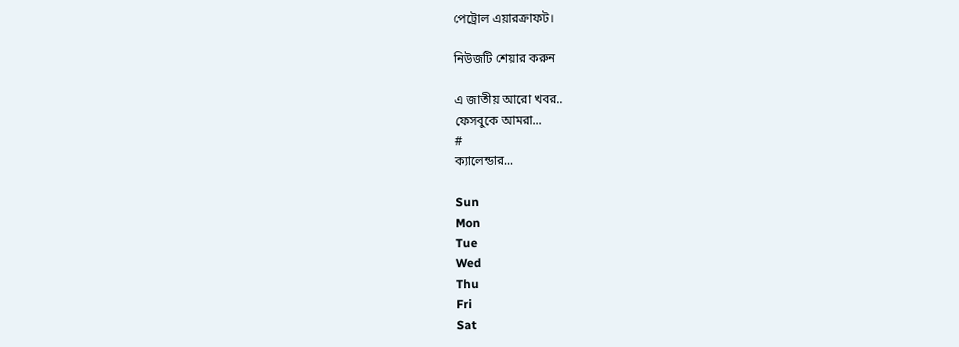পেট্রোল এয়ারক্রাফট।

নিউজটি শেয়ার করুন

এ জাতীয় আরো খবর..
ফেসবুকে আমরা...
#
ক্যালেন্ডার...

Sun
Mon
Tue
Wed
Thu
Fri
Sat